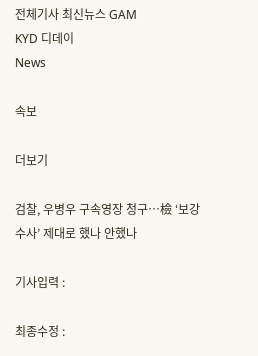전체기사 최신뉴스 GAM
KYD 디데이
News

속보

더보기

검찰, 우병우 구속영장 청구…檢 ‘보강수사’ 제대로 했나 안했나

기사입력 :

최종수정 :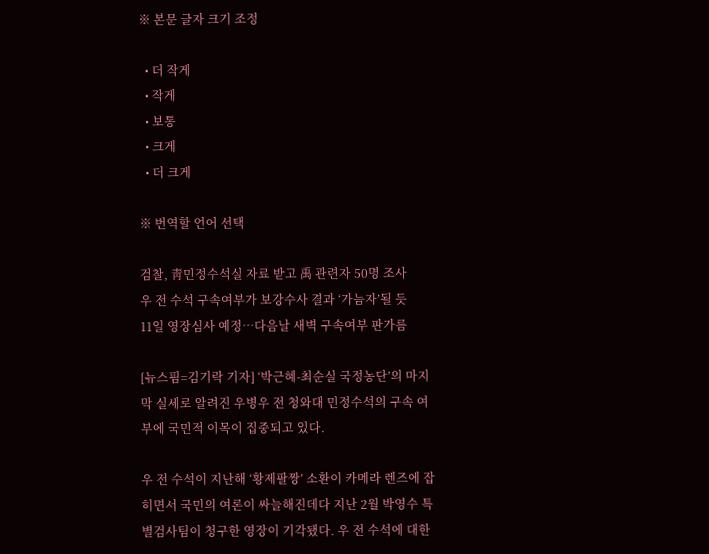※ 본문 글자 크기 조정

  • 더 작게
  • 작게
  • 보통
  • 크게
  • 더 크게

※ 번역할 언어 선택

검찰, 靑민정수석실 자료 받고 禹 관련자 50명 조사
우 전 수석 구속여부가 보강수사 결과 ‘가늠자’될 듯
11일 영장심사 예정…다음날 새벽 구속여부 판가름

[뉴스핌=김기락 기자] ‘박근혜-최순실 국정농단’의 마지막 실세로 알려진 우병우 전 청와대 민정수석의 구속 여부에 국민적 이목이 집중되고 있다.

우 전 수석이 지난해 ‘황제팔짱’ 소환이 카메라 렌즈에 잡히면서 국민의 여론이 싸늘해진데다 지난 2월 박영수 특별검사팀이 청구한 영장이 기각됐다. 우 전 수석에 대한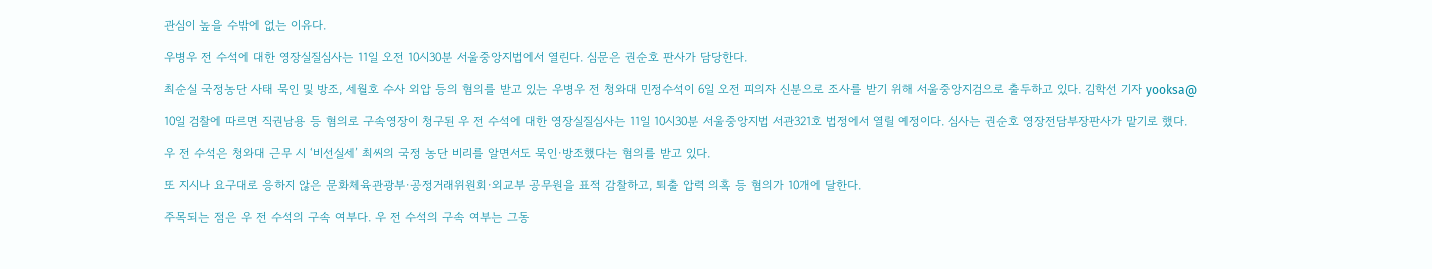관심이 높을 수밖에 없는 이유다.

우병우 전 수석에 대한 영장실질심사는 11일 오전 10시30분 서울중앙지법에서 열린다. 심문은 권순호 판사가 담당한다.

최순실 국정농단 사태 묵인 및 방조, 세월호 수사 외압 등의 혐의를 받고 있는 우병우 전 청와대 민정수석이 6일 오전 피의자 신분으로 조사를 받기 위해 서울중앙지검으로 출두하고 있다. 김학선 기자 yooksa@

10일 검찰에 따르면 직권남용 등 혐의로 구속영장이 청구된 우 전 수석에 대한 영장실질심사는 11일 10시30분 서울중앙지법 서관321호 법정에서 열릴 예정이다. 심사는 권순호 영장전담부장판사가 맡기로 했다.

우 전 수석은 청와대 근무 시 ‘비선실세’ 최씨의 국정 농단 비리를 알면서도 묵인·방조했다는 혐의를 받고 있다.

또 지시나 요구대로 응하지 않은 문화체육관광부·공정거래위원회·외교부 공무원을 표적 감찰하고, 퇴출 압력 의혹 등 혐의가 10개에 달한다.

주목되는 점은 우 전 수석의 구속 여부다. 우 전 수석의 구속 여부는 그동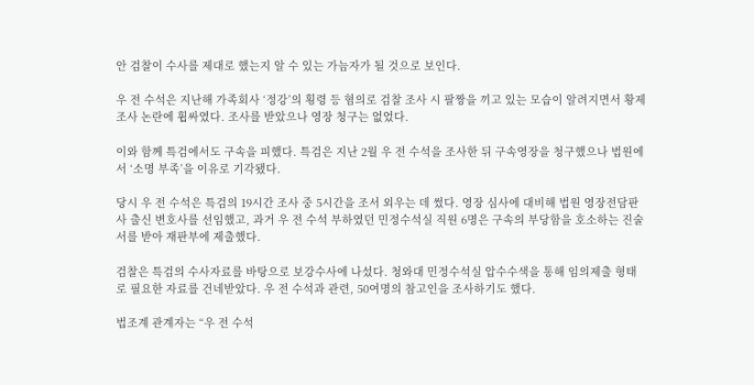안 검찰이 수사를 제대로 했는지 알 수 있는 가늠자가 될 것으로 보인다.

우 전 수석은 지난해 가족회사 ‘정강’의 횡령 등 혐의로 검찰 조사 시 팔짱을 끼고 있는 모습이 알려지면서 황제 조사 논란에 휩싸였다. 조사를 받았으나 영장 청구는 없었다.

이와 함께 특검에서도 구속을 피했다. 특검은 지난 2월 우 전 수석을 조사한 뒤 구속영장을 청구했으나 법원에서 ‘소명 부족’을 이유로 기각됐다.

당시 우 전 수석은 특검의 19시간 조사 중 5시간을 조서 외우는 데 썼다. 영장 심사에 대비해 법원 영장전담판사 출신 변호사를 선임했고, 과거 우 전 수석 부하였던 민정수석실 직원 6명은 구속의 부당함을 호소하는 진술서를 받아 재판부에 제출했다.

검찰은 특검의 수사자료를 바탕으로 보강수사에 나섰다. 청와대 민정수석실 압수수색을 통해 임의제출 형태로 필요한 자료를 건네받았다. 우 전 수석과 관련, 50여명의 참고인을 조사하기도 했다.

법조계 관계자는 “우 전 수석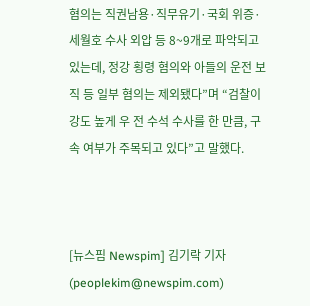혐의는 직권남용·직무유기·국회 위증·세월호 수사 외압 등 8~9개로 파악되고 있는데, 정강 횡령 혐의와 아들의 운전 보직 등 일부 혐의는 제외됐다”며 “검찰이 강도 높게 우 전 수석 수사를 한 만큼, 구속 여부가 주목되고 있다”고 말했다.



[뉴스핌 Newspim] 김기락 기자 (peoplekim@newspim.com)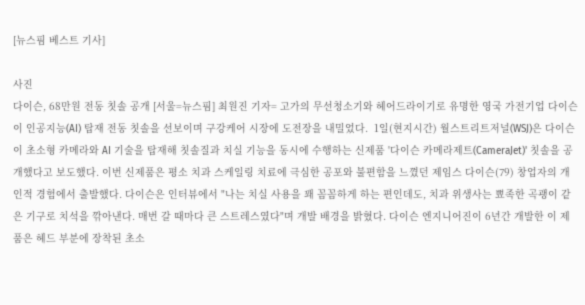[뉴스핌 베스트 기사]

사진
다이슨, 68만원 전동 칫솔 공개 [서울=뉴스핌] 최원진 기자= 고가의 무선청소기와 헤어드라이기로 유명한 영국 가전기업 다이슨이 인공지능(AI) 탑재 전동 칫솔을 선보이며 구강케어 시장에 도전장을 내밀었다.  1일(현지시간) 월스트리트저널(WSJ)은 다이슨이 초소형 카메라와 AI 기술을 탑재해 칫솔질과 치실 기능을 동시에 수행하는 신제품 '다이슨 카메라제트(CameraJet)' 칫솔을 공개했다고 보도했다. 이번 신제품은 평소 치과 스케일링 치료에 극심한 공포와 불편함을 느꼈던 제임스 다이슨(79) 창업자의 개인적 경험에서 출발했다. 다이슨은 인터뷰에서 "나는 치실 사용을 꽤 꼼꼼하게 하는 편인데도, 치과 위생사는 뾰족한 곡괭이 같은 기구로 치석을 깎아낸다. 매번 갈 때마다 큰 스트레스였다"며 개발 배경을 밝혔다. 다이슨 엔지니어진이 6년간 개발한 이 제품은 헤드 부분에 장착된 초소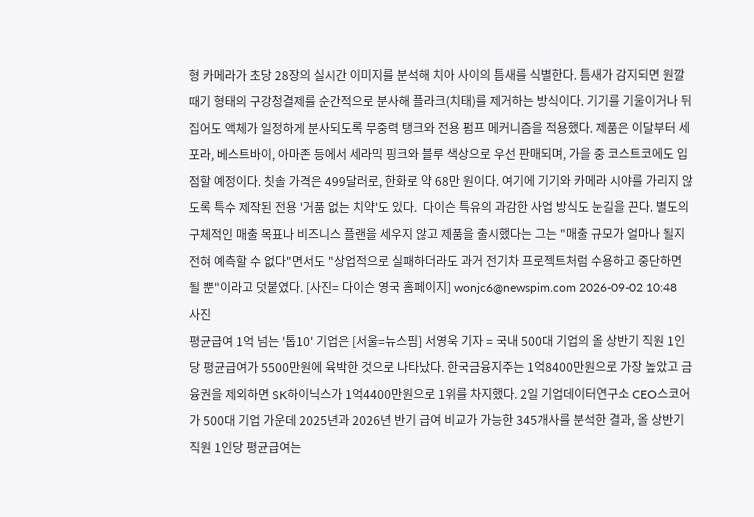형 카메라가 초당 28장의 실시간 이미지를 분석해 치아 사이의 틈새를 식별한다. 틈새가 감지되면 원깔때기 형태의 구강청결제를 순간적으로 분사해 플라크(치태)를 제거하는 방식이다. 기기를 기울이거나 뒤집어도 액체가 일정하게 분사되도록 무중력 탱크와 전용 펌프 메커니즘을 적용했다. 제품은 이달부터 세포라, 베스트바이, 아마존 등에서 세라믹 핑크와 블루 색상으로 우선 판매되며, 가을 중 코스트코에도 입점할 예정이다. 칫솔 가격은 499달러로, 한화로 약 68만 원이다. 여기에 기기와 카메라 시야를 가리지 않도록 특수 제작된 전용 '거품 없는 치약'도 있다.  다이슨 특유의 과감한 사업 방식도 눈길을 끈다. 별도의 구체적인 매출 목표나 비즈니스 플랜을 세우지 않고 제품을 출시했다는 그는 "매출 규모가 얼마나 될지 전혀 예측할 수 없다"면서도 "상업적으로 실패하더라도 과거 전기차 프로젝트처럼 수용하고 중단하면 될 뿐"이라고 덧붙였다. [사진= 다이슨 영국 홈페이지] wonjc6@newspim.com 2026-09-02 10:48
사진
평균급여 1억 넘는 '톱10' 기업은 [서울=뉴스핌] 서영욱 기자 = 국내 500대 기업의 올 상반기 직원 1인당 평균급여가 5500만원에 육박한 것으로 나타났다. 한국금융지주는 1억8400만원으로 가장 높았고 금융권을 제외하면 SK하이닉스가 1억4400만원으로 1위를 차지했다. 2일 기업데이터연구소 CEO스코어가 500대 기업 가운데 2025년과 2026년 반기 급여 비교가 가능한 345개사를 분석한 결과, 올 상반기 직원 1인당 평균급여는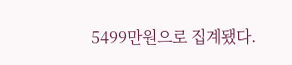5499만원으로 집계됐다.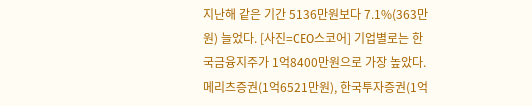지난해 같은 기간 5136만원보다 7.1%(363만원) 늘었다. [사진=CEO스코어] 기업별로는 한국금융지주가 1억8400만원으로 가장 높았다. 메리츠증권(1억6521만원), 한국투자증권(1억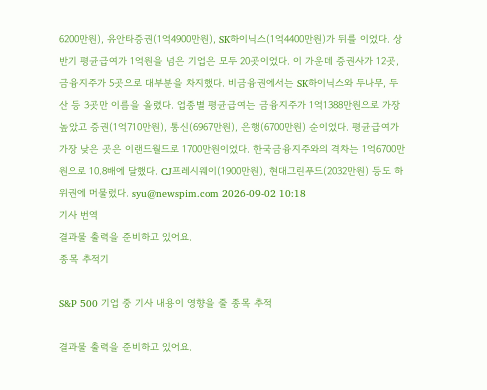6200만원), 유안타증권(1억4900만원), SK하이닉스(1억4400만원)가 뒤를 이었다. 상반기 평균급여가 1억원을 넘은 기업은 모두 20곳이었다. 이 가운데 증권사가 12곳, 금융지주가 5곳으로 대부분을 차지했다. 비금융권에서는 SK하이닉스와 두나무, 두산 등 3곳만 이름을 올렸다. 업종별 평균급여는 금융지주가 1억1388만원으로 가장 높았고 증권(1억710만원), 통신(6967만원), 은행(6700만원) 순이었다. 평균급여가 가장 낮은 곳은 이랜드월드로 1700만원이었다. 한국금융지주와의 격차는 1억6700만원으로 10.8배에 달했다. CJ프레시웨이(1900만원), 현대그린푸드(2032만원) 등도 하위권에 머물렀다. syu@newspim.com 2026-09-02 10:18
기사 번역
결과물 출력을 준비하고 있어요.
종목 추적기

S&P 500 기업 중 기사 내용이 영향을 줄 종목 추적

결과물 출력을 준비하고 있어요.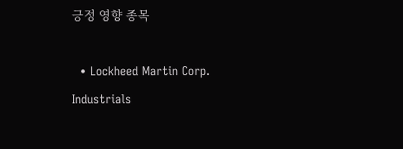긍정 영향 종목

  • Lockheed Martin Corp. Industrials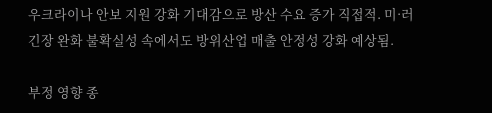우크라이나 안보 지원 강화 기대감으로 방산 수요 증가 직접적. 미·러 긴장 완화 불확실성 속에서도 방위산업 매출 안정성 강화 예상됨.

부정 영향 종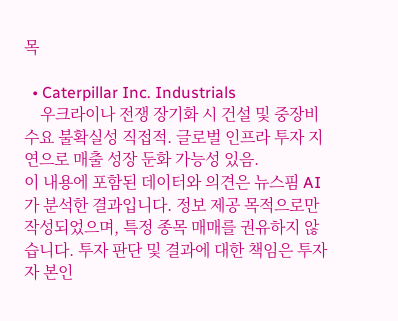목

  • Caterpillar Inc. Industrials
    우크라이나 전쟁 장기화 시 건설 및 중장비 수요 불확실성 직접적. 글로벌 인프라 투자 지연으로 매출 성장 둔화 가능성 있음.
이 내용에 포함된 데이터와 의견은 뉴스핌 AI가 분석한 결과입니다. 정보 제공 목적으로만 작성되었으며, 특정 종목 매매를 권유하지 않습니다. 투자 판단 및 결과에 대한 책임은 투자자 본인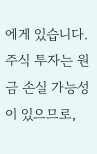에게 있습니다. 주식 투자는 원금 손실 가능성이 있으므로,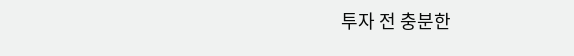투자 전 충분한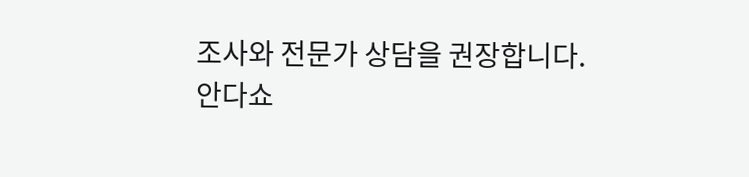조사와 전문가 상담을 권장합니다.
안다쇼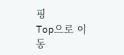핑
Top으로 이동